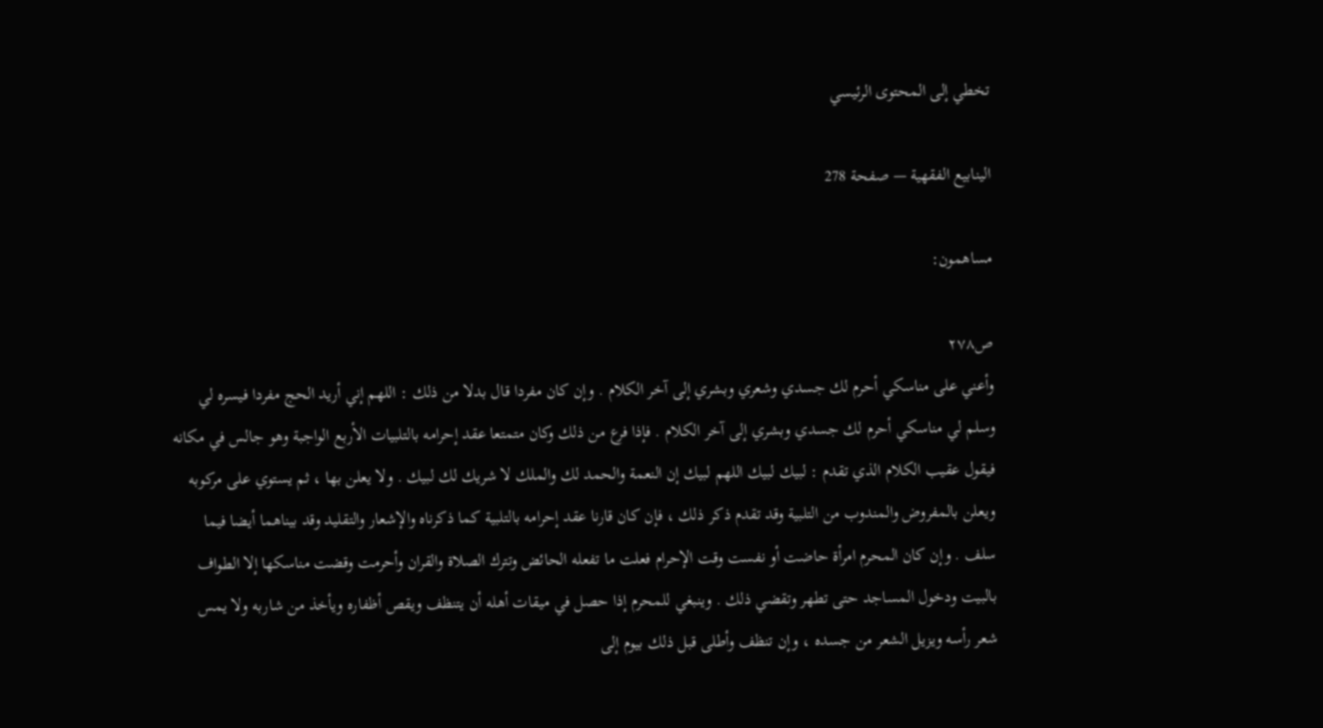تخطي إلى المحتوى الرئيسي

الينابيع الفقهية — صفحة 278

مساهمون:

ص٢٧٨
وأعني على مناسكي أحرم لك جسدي وشعري وبشري إلى آخر الكلام . وإن كان مفردا قال بدلا من ذلك : اللهم إني أريد الحج مفردا فيسره لي وسلم لي مناسكي أحرم لك جسدي وبشري إلى آخر الكلام . فإذا فرع من ذلك وكان متمتعا عقد إحرامه بالتلبيات الأربع الواجبة وهو جالس في مكانه فيقول عقيب الكلام الذي تقدم : لبيك لبيك اللهم لبيك إن النعمة والحمد لك والملك لا شريك لك لبيك . ولا يعلن بها ، ثم يستوي على مركوبه ويعلن بالمفروض والمندوب من التلبية وقد تقدم ذكر ذلك ، فإن كان قارنا عقد إحرامه بالتلبية كما ذكرناه والإشعار والتقليد وقد بيناهما أيضا فيما سلف . وإن كان المحرم امرأة حاضت أو نفست وقت الإحرام فعلت ما تفعله الحائض وتترك الصلاة والقران وأحرمت وقضت مناسكها إلا الطواف بالبيت ودخول المساجد حتى تطهر وتقضي ذلك . وينبغي للمحرم إذا حصل في ميقات أهله أن يتنظف ويقص أظفاره ويأخذ من شاربه ولا يمس شعر رأسه ويزيل الشعر من جسده ، وإن تنظف وأطلى قبل ذلك بيوم إلى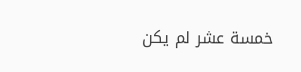خمسة عشر لم يكن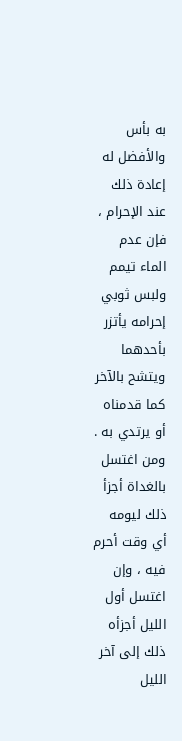به بأس والأفضل له إعادة ذلك عند الإحرام ، فإن عدم الماء تيمم ولبس ثوبي إحرامه يأتزر بأحدهما ويتشح بالآخر كما قدمناه أو يرتدي به . ومن اغتسل بالغداة أجزأ ذلك ليومه أي وقت أحرم فيه ، وإن اغتسل أول الليل أجزأه ذلك إلى آخر الليل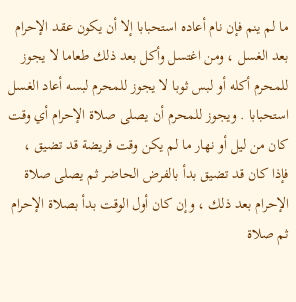ما لم ينم فإن نام أعاده استحبابا إلا أن يكون عقد الإحرام بعد الغسل ، ومن اغتسل وأكل بعد ذلك طعاما لا يجوز للمحرم أكله أو لبس ثوبا لا يجوز للمحرم لبسه أعاد الغسل استحبابا . ويجوز للمحرم أن يصلى صلاة الإحرام أي وقت كان من ليل أو نهار ما لم يكن وقت فريضة قد تضيق ، فإذا كان قد تضيق بدأ بالفرض الحاضر ثم يصلى صلاة الإحرام بعد ذلك ، وإن كان أول الوقت بدأ بصلاة الإحرام ثم صلاة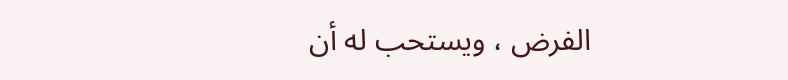الفرض ، ويستحب له أن